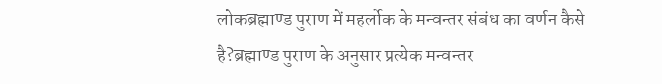लोकब्रह्माण्ड पुराण में महर्लोक के मन्वन्तर संबंध का वर्णन कैसे है?ब्रह्माण्ड पुराण के अनुसार प्रत्येक मन्वन्तर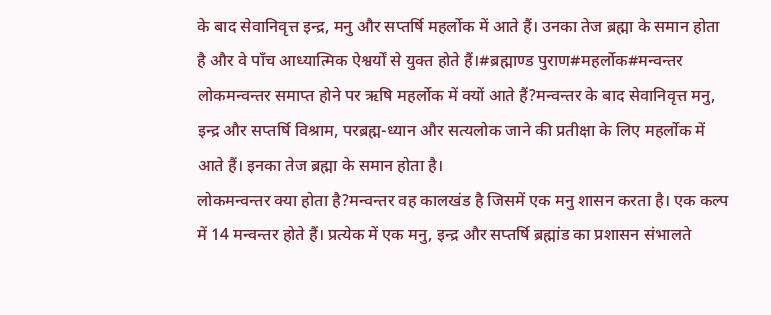के बाद सेवानिवृत्त इन्द्र, मनु और सप्तर्षि महर्लोक में आते हैं। उनका तेज ब्रह्मा के समान होता है और वे पाँच आध्यात्मिक ऐश्वर्यों से युक्त होते हैं।#ब्रह्माण्ड पुराण#महर्लोक#मन्वन्तर
लोकमन्वन्तर समाप्त होने पर ऋषि महर्लोक में क्यों आते हैं?मन्वन्तर के बाद सेवानिवृत्त मनु, इन्द्र और सप्तर्षि विश्राम, परब्रह्म-ध्यान और सत्यलोक जाने की प्रतीक्षा के लिए महर्लोक में आते हैं। इनका तेज ब्रह्मा के समान होता है।
लोकमन्वन्तर क्या होता है?मन्वन्तर वह कालखंड है जिसमें एक मनु शासन करता है। एक कल्प में 14 मन्वन्तर होते हैं। प्रत्येक में एक मनु, इन्द्र और सप्तर्षि ब्रह्मांड का प्रशासन संभालते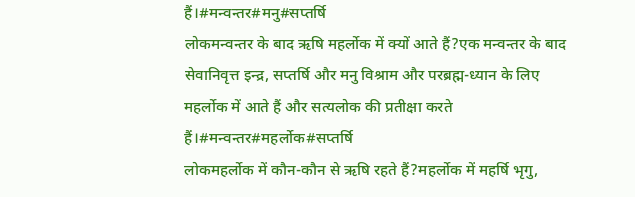हैं।#मन्वन्तर#मनु#सप्तर्षि
लोकमन्वन्तर के बाद ऋषि महर्लोक में क्यों आते हैं?एक मन्वन्तर के बाद सेवानिवृत्त इन्द्र, सप्तर्षि और मनु विश्राम और परब्रह्म-ध्यान के लिए महर्लोक में आते हैं और सत्यलोक की प्रतीक्षा करते हैं।#मन्वन्तर#महर्लोक#सप्तर्षि
लोकमहर्लोक में कौन-कौन से ऋषि रहते हैं?महर्लोक में महर्षि भृगु,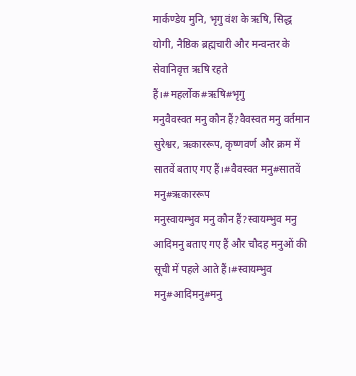मार्कण्डेय मुनि, भृगु वंश के ऋषि, सिद्ध योगी, नैष्ठिक ब्रह्मचारी और मन्वन्तर के सेवानिवृत्त ऋषि रहते हैं।#महर्लोक#ऋषि#भृगु
मनुवैवस्वत मनु कौन हैं?वैवस्वत मनु वर्तमान सुरेश्वर, ऋकाररूप, कृष्णवर्ण और क्रम में सातवें बताए गए हैं।#वैवस्वत मनु#सातवें मनु#ऋकाररूप
मनुस्वायम्भुव मनु कौन हैं?स्वायम्भुव मनु आदिमनु बताए गए हैं और चौदह मनुओं की सूची में पहले आते हैं।#स्वायम्भुव मनु#आदिमनु#मनु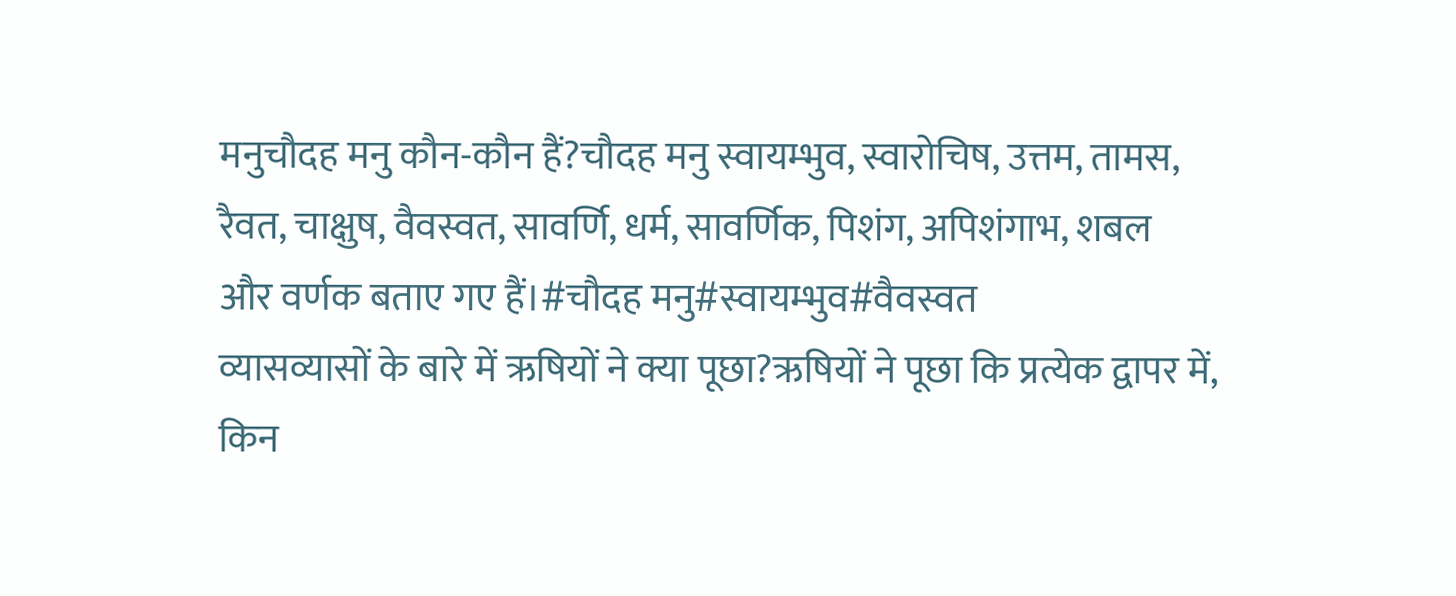मनुचौदह मनु कौन-कौन हैं?चौदह मनु स्वायम्भुव, स्वारोचिष, उत्तम, तामस, रैवत, चाक्षुष, वैवस्वत, सावर्णि, धर्म, सावर्णिक, पिशंग, अपिशंगाभ, शबल और वर्णक बताए गए हैं।#चौदह मनु#स्वायम्भुव#वैवस्वत
व्यासव्यासों के बारे में ऋषियों ने क्या पूछा?ऋषियों ने पूछा कि प्रत्येक द्वापर में, किन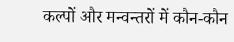कल्पों और मन्वन्तरों में कौन-कौन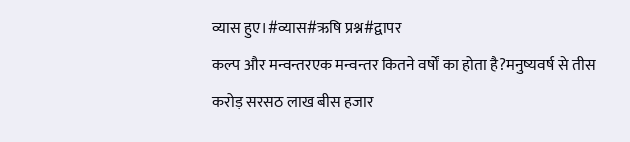व्यास हुए।#व्यास#ऋषि प्रश्न#द्वापर
कल्प और मन्वन्तरएक मन्वन्तर कितने वर्षों का होता है?मनुष्यवर्ष से तीस करोड़ सरसठ लाख बीस हजार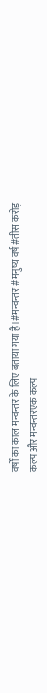वर्षों का काल मन्वन्तर के लिए बताया गया है।#मन्वन्तर#मनुष्य वर्ष#तीस करोड़
कल्प और मन्वन्तरएक कल्प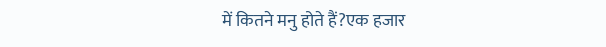में कितने मनु होते हैं?एक हजार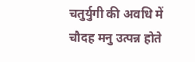चतुर्युगी की अवधि में चौदह मनु उत्पन्न होते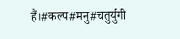हैं।#कल्प#मनु#चतुर्युगी